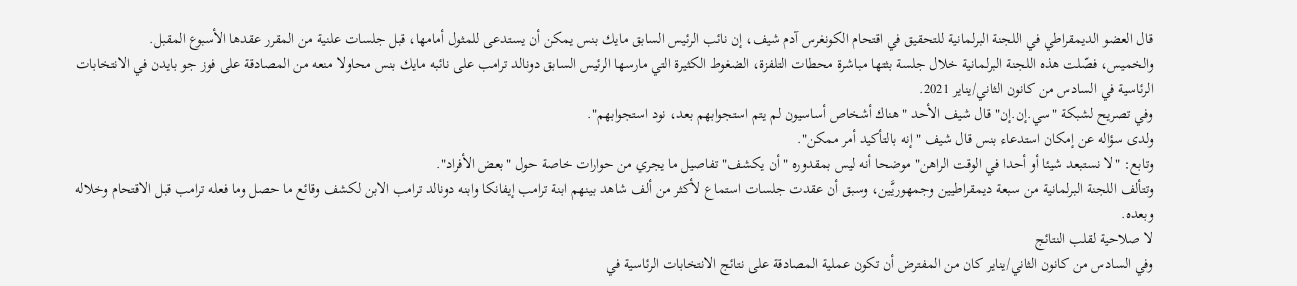قال العضو الديمقراطي في اللجنة البرلمانية للتحقيق في اقتحام الكونغرس آدم شيف، إن نائب الرئيس السابق مايك بنس يمكن أن يستدعى للمثول أمامها، قبل جلسات علنية من المقرر عقدها الأسبوع المقبل.
والخميس، فصّلت هذه اللجنة البرلمانية خلال جلسة بثتها مباشرة محطات التلفزة، الضغوط الكثيرة التي مارسها الرئيس السابق دونالد ترامب على نائبه مايك بنس محاولا منعه من المصادقة على فوز جو بايدن في الانتخابات الرئاسية في السادس من كانون الثاني/يناير 2021.
وفي تصريح لشبكة "سي.إن.إن" قال شيف الأحد "هناك أشخاص أساسيون لم يتم استجوابهم بعد، نود استجوابهم".
ولدى سؤاله عن إمكان استدعاء بنس قال شيف "إنه بالتأكيد أمر ممكن".
وتابع: "لا نستبعد شيئا أو أحدا في الوقت الراهن" موضحا أنه ليس بمقدوره "أن يكشف" تفاصيل ما يجري من حوارات خاصة حول "بعض الأفراد".
وتتألف اللجنة البرلمانية من سبعة ديمقراطيين وجمهوريَّين، وسبق أن عقدت جلسات استماع لأكثر من ألف شاهد بينهم ابنة ترامب إيفانكا وابنه دونالد ترامب الابن لكشف وقائع ما حصل وما فعله ترامب قبل الاقتحام وخلاله وبعده.
لا صلاحية لقلب النتائج
وفي السادس من كانون الثاني/يناير كان من المفترض أن تكون عملية المصادقة على نتائج الانتخابات الرئاسية في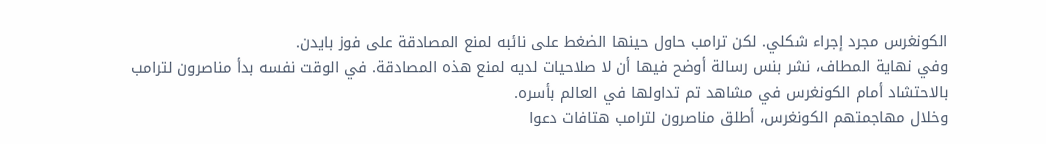الكونغرس مجرد إجراء شكلي. لكن ترامب حاول حينها الضغط على نائبه لمنع المصادقة على فوز بايدن.
وفي نهاية المطاف، نشر بنس رسالة أوضح فيها أن لا صلاحيات لديه لمنع هذه المصادقة. في الوقت نفسه بدأ مناصرون لترامب بالاحتشاد أمام الكونغرس في مشاهد تم تداولها في العالم بأسره.
وخلال مهاجمتهم الكونغرس، أطلق مناصرون لترامب هتافات دعوا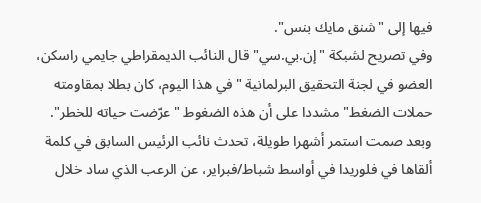فيها إلى "شنق مايك بنس".
وفي تصريح لشبكة "إن.بي.سي" قال النائب الديمقراطي جايمي راسكن، العضو في لجنة التحقيق البرلمانية "في هذا اليوم، كان بطلا بمقاومته حملات الضغط" مشددا على أن هذه الضغوط "عرّضت حياته للخطر".
وبعد صمت استمر أشهرا طويلة، تحدث نائب الرئيس السابق في كلمة ألقاها في فلوريدا في أواسط شباط/فبراير، عن الرعب الذي ساد خلال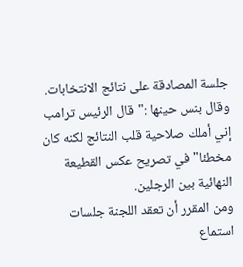جلسة المصادقة على نتائج الانتخابات.
وقال بنس حينها :"قال الرئيس ترامب إني أملك صلاحية قلب النتائج لكنه كان مخطئا" في تصريح عكس القطيعة النهائية بين الرجلين.
ومن المقرر أن تعقد اللجنة جلسات استماع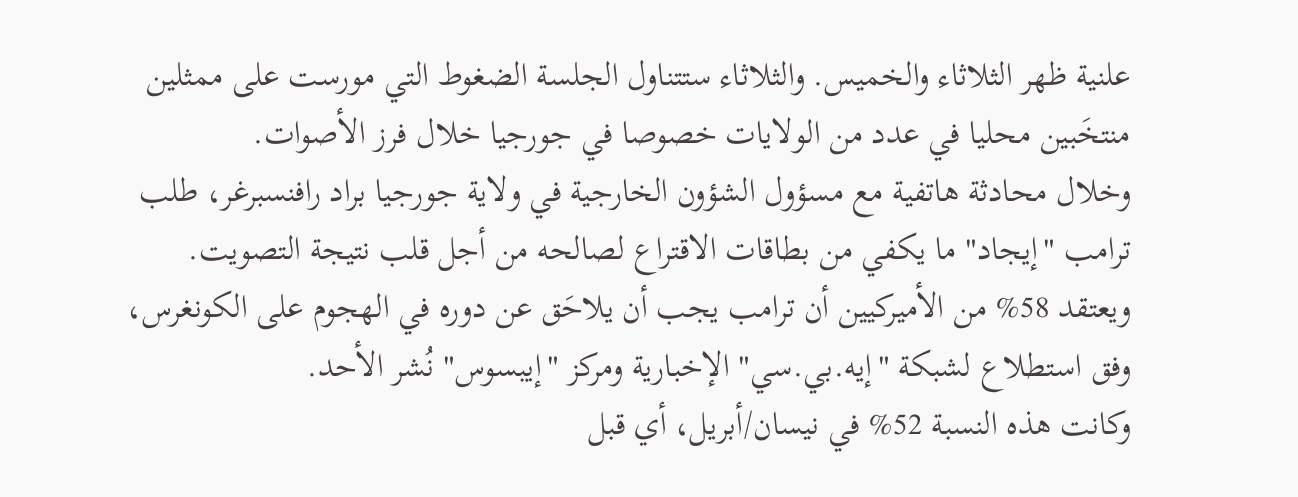علنية ظهر الثلاثاء والخميس. والثلاثاء ستتناول الجلسة الضغوط التي مورست على ممثلين منتخَبين محليا في عدد من الولايات خصوصا في جورجيا خلال فرز الأصوات.
وخلال محادثة هاتفية مع مسؤول الشؤون الخارجية في ولاية جورجيا براد رافنسبرغر، طلب ترامب "إيجاد" ما يكفي من بطاقات الاقتراع لصالحه من أجل قلب نتيجة التصويت.
ويعتقد 58% من الأميركيين أن ترامب يجب أن يلاحَق عن دوره في الهجوم على الكونغرس، وفق استطلاع لشبكة "إيه.بي.سي" الإخبارية ومركز "إيبسوس" نُشر الأحد.
وكانت هذه النسبة 52% في نيسان/أبريل، أي قبل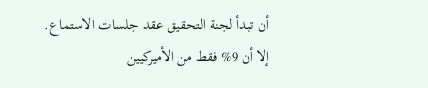أن تبدأ لجنة التحقيق عقد جلسات الاستماع.
إلا أن 9% فقط من الأميركيين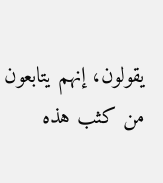يقولون، إنهم يتابعون من كثب هذه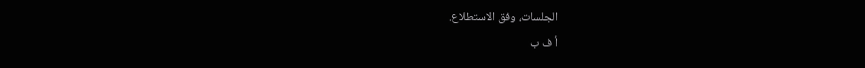الجلسات، وفق الاستطلاع.
أ ف ب